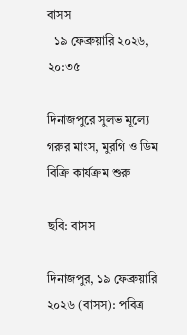বাসস
  ১৯ ফেব্রুয়ারি ২০২৬, ২০:৩৫

দিনাজপুরে সুলভ মূল্যে গরুর মাংস, মুরগি ও ডিম বিক্রি কার্যক্রম শুরু

ছবি: বাসস

দিনাজপুর, ১৯ ফেব্রুয়ারি ২০২৬ (বাসস): পবিত্র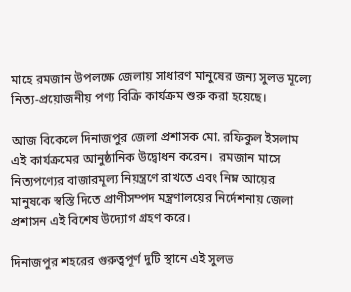মাহে রমজান উপলক্ষে জেলায় সাধারণ মানুষের জন্য সুলভ মূল্যে নিত্য-প্রয়োজনীয় পণ্য বিক্রি কার্যক্রম শুরু করা হয়েছে।

আজ বিকেলে দিনাজপুর জেলা প্রশাসক মো. রফিকুল ইসলাম এই কার্যক্রমের আনুষ্ঠানিক উদ্বোধন করেন।  রমজান মাসে নিত্যপণ্যের বাজারমূল্য নিয়ন্ত্রণে রাখতে এবং নিম্ন আয়ের মানুষকে স্বস্তি দিতে প্রাণীসম্পদ মন্ত্রণালয়ের নির্দেশনায় জেলা প্রশাসন এই বিশেষ উদ্যোগ গ্রহণ করে।

দিনাজপুর শহরের গুরুত্বপূর্ণ দুটি স্থানে এই সুলভ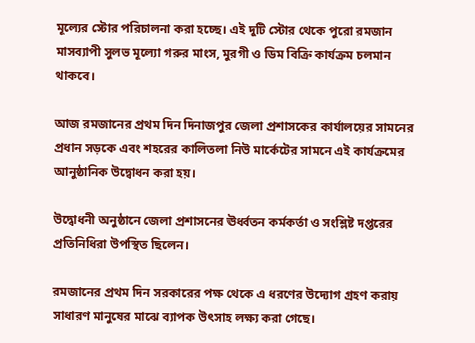মূল্যের স্টোর পরিচালনা করা হচ্ছে। এই দুটি স্টোর থেকে পুরো রমজান মাসব্যাপী সুলভ মূল্যো গরুর মাংস, মুরগী ও ডিম বিক্রি কার্যক্রম চলমান থাকবে।

আজ রমজানের প্রথম দিন দিনাজপুর জেলা প্রশাসকের কার্যালয়ের সামনের প্রধান সড়কে এবং শহরের কালিতলা নিউ মার্কেটের সামনে এই কার্যক্রমের আনুষ্ঠানিক উদ্বোধন করা হয়।

উদ্বোধনী অনুষ্ঠানে জেলা প্রশাসনের ঊর্ধ্বতন কর্মকর্তা ও সংশ্লিষ্ট দপ্তরের প্রতিনিধিরা উপস্থিত ছিলেন।

রমজানের প্রথম দিন সরকারের পক্ষ থেকে এ ধরণের উদ্যোগ গ্রহণ করায় সাধারণ মানুষের মাঝে ব্যাপক উৎসাহ লক্ষ্য করা গেছে।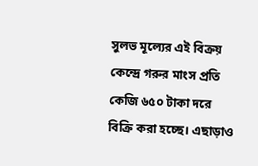সুলভ মূল্যের এই বিক্রয় কেন্দ্রে গরুর মাংস প্রতি কেজি ৬৫০ টাকা দরে বিক্রি করা হচ্ছে। এছাড়াও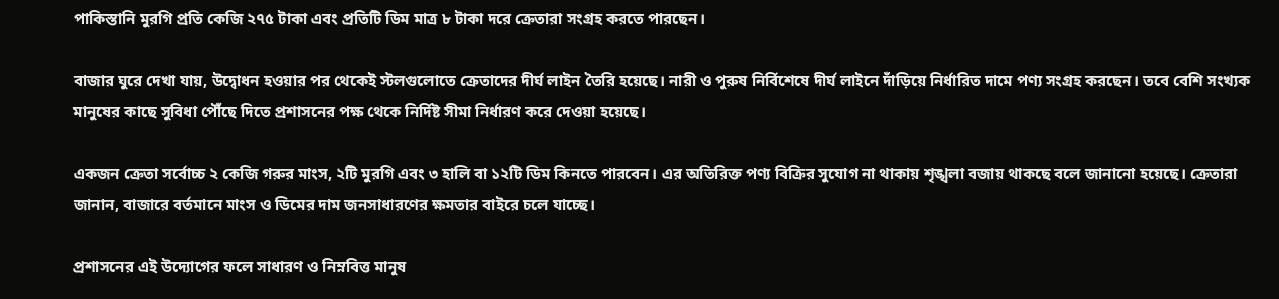পাকিস্তানি মুরগি প্রতি কেজি ২৭৫ টাকা এবং প্রতিটি ডিম মাত্র ৮ টাকা দরে ক্রেতারা সংগ্রহ করতে পারছেন।

বাজার ঘুরে দেখা যায়, উদ্বোধন হওয়ার পর থেকেই স্টলগুলোতে ক্রেতাদের দীর্ঘ লাইন তৈরি হয়েছে। নারী ও পুরুষ নির্বিশেষে দীর্ঘ লাইনে দাঁড়িয়ে নির্ধারিত দামে পণ্য সংগ্রহ করছেন। তবে বেশি সংখ্যক মানুষের কাছে সুবিধা পৌঁছে দিতে প্রশাসনের পক্ষ থেকে নির্দিষ্ট সীমা নির্ধারণ করে দেওয়া হয়েছে।

একজন ক্রেতা সর্বোচ্চ ২ কেজি গরুর মাংস, ২টি মুরগি এবং ৩ হালি বা ১২টি ডিম কিনতে পারবেন। এর অতিরিক্ত পণ্য বিক্রির সুযোগ না থাকায় শৃঙ্খলা বজায় থাকছে বলে জানানো হয়েছে। ক্রেতারা জানান, বাজারে বর্তমানে মাংস ও ডিমের দাম জনসাধারণের ক্ষমতার বাইরে চলে যাচ্ছে।

প্রশাসনের এই উদ্যোগের ফলে সাধারণ ও নিম্নবিত্ত মানুষ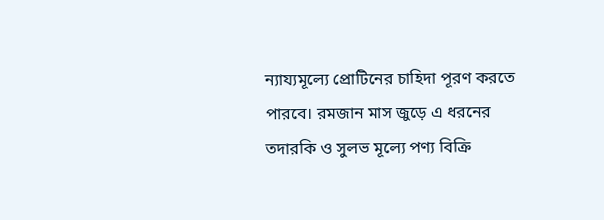ন্যায্যমূল্যে প্রোটিনের চাহিদা পূরণ করতে পারবে। রমজান মাস জুড়ে এ ধরনের তদারকি ও সুলভ মূল্যে পণ্য বিক্রি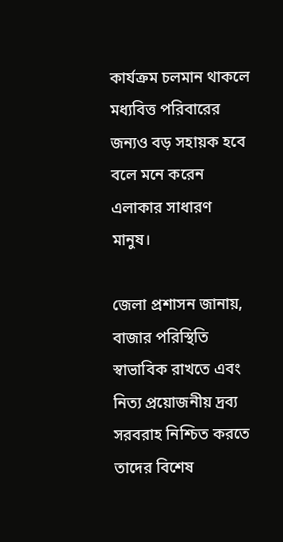কার্যক্রম চলমান থাকলে মধ্যবিত্ত পরিবারের জন্যও বড় সহায়ক হবে বলে মনে করেন এলাকার সাধারণ মানুষ।

জেলা প্রশাসন জানায়, বাজার পরিস্থিতি স্বাভাবিক রাখতে এবং নিত্য প্রয়োজনীয় দ্রব্য সরবরাহ নিশ্চিত করতে তাদের বিশেষ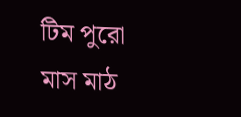টিম পুরো মাস মাঠ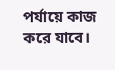পর্যায়ে কাজ করে যাবে।